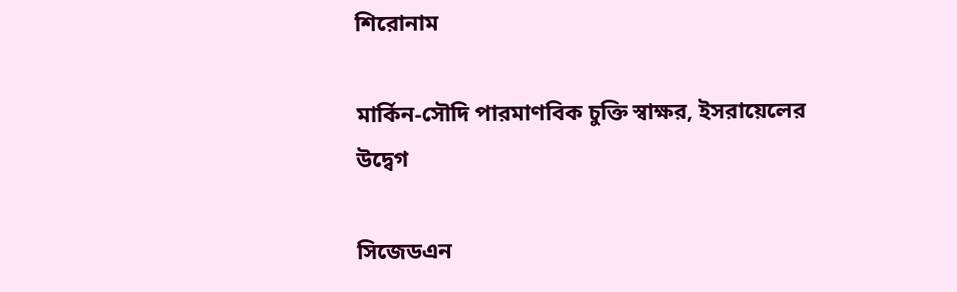শিরোনাম

মার্কিন-সৌদি পারমাণবিক চুক্তি স্বাক্ষর, ইসরায়েলের উদ্বেগ

সিজেডএন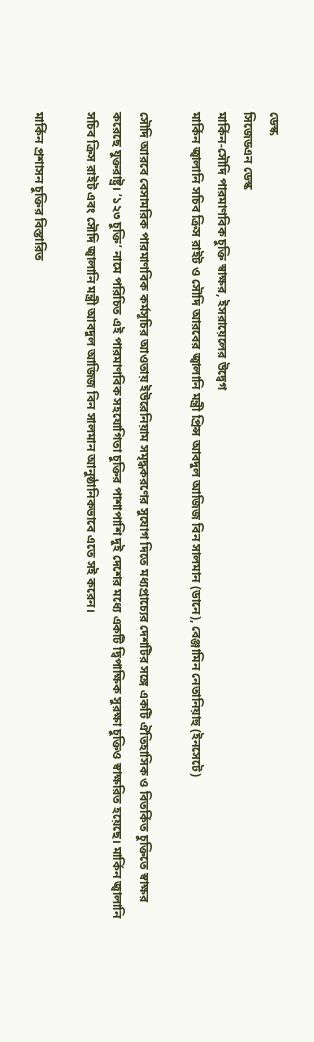ডেস্ক
সিজেডএন ডেস্ক
মার্কিন-সৌদি পারমাণবিক চুক্তি স্বাক্ষর, ইসরায়েলের উদ্বেগ
মার্কিন জ্বালানি সচিব ক্রিস রাইট ও সৌদি আরবের জ্বালানি মন্ত্রী প্রিন্স আবদুল আজিজ বিন সালমান (ডানে), বেঞ্জামিন নেতানিয়াহু (ইনসেটে)

সৌদি আরবে বেসামরিক পারমাণবিক কর্মসূচির আওতায় ইউরেনিয়াম সমৃদ্ধকরণের সুযোগ দিতে মধ্যপ্রাচ্যের দেশটির সঙ্গে একটি ঐতিহাসিক ও বিতর্কিত চুক্তিতে স্বাক্ষর করেছে যুক্তরাষ্ট্র। ‘১২৩ চুক্তি’ নামে পরিচিত এই পারমাণবিক সহযোগিতা চুক্তির পাশাপাশি দুই দেশের মধ্যে একটি দ্বিপাক্ষিক সুরক্ষা চুক্তিও স্বাক্ষরিত হয়েছে। মার্কিন জ্বালানি সচিব ক্রিস রাইট এবং সৌদি জ্বালানি মন্ত্রী আবদুল আজিজ বিন সালমান আনুষ্ঠানিকভাবে এতে সই করেন।

মার্কিন প্রশাসন চুক্তির বিস্তারিত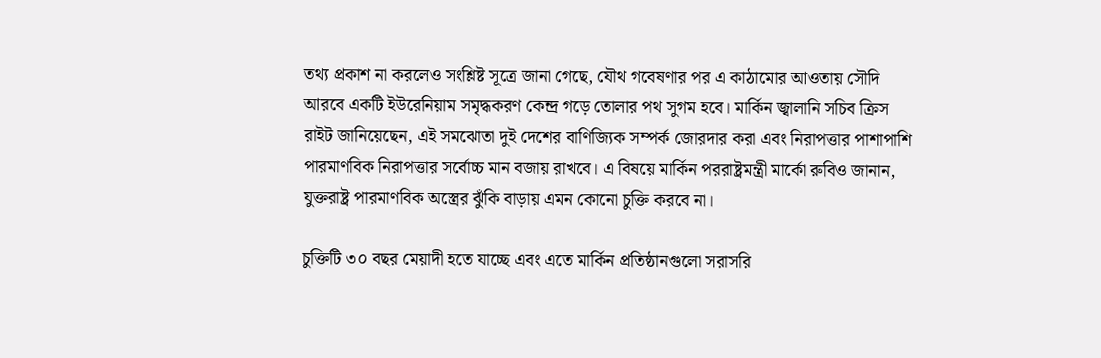তথ্য প্রকাশ না করলেও সংশ্লিষ্ট সূত্রে জানা গেছে, যৌথ গবেষণার পর এ কাঠামোর আওতায় সৌদি আরবে একটি ইউরেনিয়াম সমৃদ্ধকরণ কেন্দ্র গড়ে তোলার পথ সুগম হবে। মার্কিন জ্বালানি সচিব ক্রিস রাইট জানিয়েছেন, এই সমঝোতা দুই দেশের বাণিজ্যিক সম্পর্ক জোরদার করা এবং নিরাপত্তার পাশাপাশি পারমাণবিক নিরাপত্তার সর্বোচ্চ মান বজায় রাখবে। এ বিষয়ে মার্কিন পররাষ্ট্রমন্ত্রী মার্কো রুবিও জানান, যুক্তরাষ্ট্র পারমাণবিক অস্ত্রের ঝুঁকি বাড়ায় এমন কোনো চুক্তি করবে না।

চুক্তিটি ৩০ বছর মেয়াদী হতে যাচ্ছে এবং এতে মার্কিন প্রতিষ্ঠানগুলো সরাসরি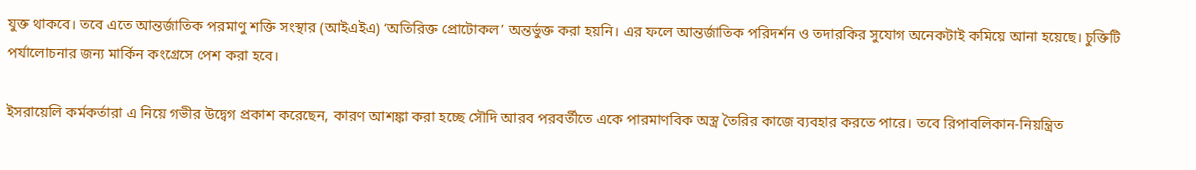যুক্ত থাকবে। তবে এতে আন্তর্জাতিক পরমাণু শক্তি সংস্থার (আইএইএ) ‘অতিরিক্ত প্রোটোকল’ অন্তর্ভুক্ত করা হয়নি। এর ফলে আন্তর্জাতিক পরিদর্শন ও তদারকির সুযোগ অনেকটাই কমিয়ে আনা হয়েছে। চুক্তিটি পর্যালোচনার জন্য মার্কিন কংগ্রেসে পেশ করা হবে।

ইসরায়েলি কর্মকর্তারা এ নিয়ে গভীর উদ্বেগ প্রকাশ করেছেন, কারণ আশঙ্কা করা হচ্ছে সৌদি আরব পরবর্তীতে একে পারমাণবিক অস্ত্র তৈরির কাজে ব্যবহার করতে পারে। তবে রিপাবলিকান-নিয়ন্ত্রিত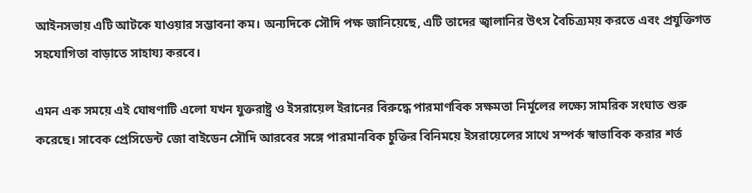আইনসভায় এটি আটকে যাওয়ার সম্ভাবনা কম। অন্যদিকে সৌদি পক্ষ জানিয়েছে, এটি তাদের জ্বালানির উৎস বৈচিত্র্যময় করতে এবং প্রযুক্তিগত সহযোগিতা বাড়াতে সাহায্য করবে।

এমন এক সময়ে এই ঘোষণাটি এলো যখন যুক্তরাষ্ট্র ও ইসরায়েল ইরানের বিরুদ্ধে পারমাণবিক সক্ষমতা নির্মূলের লক্ষ্যে সামরিক সংঘাত শুরু করেছে। সাবেক প্রেসিডেন্ট জো বাইডেন সৌদি আরবের সঙ্গে পারমানবিক চুক্তির বিনিময়ে ইসরায়েলের সাথে সম্পর্ক স্বাভাবিক করার শর্ত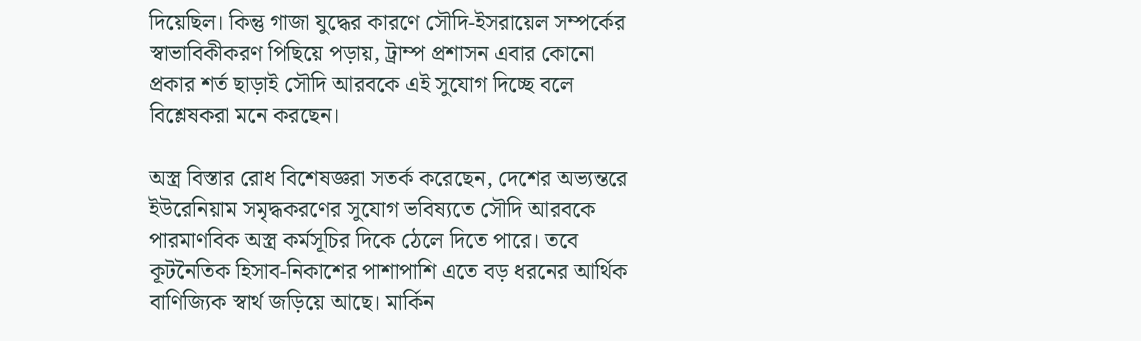দিয়েছিল। কিন্তু গাজা যুদ্ধের কারণে সৌদি-ইসরায়েল সম্পর্কের স্বাভাবিকীকরণ পিছিয়ে পড়ায়, ট্রাম্প প্রশাসন এবার কোনো প্রকার শর্ত ছাড়াই সৌদি আরবকে এই সুযোগ দিচ্ছে বলে বিশ্লেষকরা মনে করছেন।

অস্ত্র বিস্তার রোধ বিশেষজ্ঞরা সতর্ক করেছেন, দেশের অভ্যন্তরে ইউরেনিয়াম সমৃদ্ধকরণের সুযোগ ভবিষ্যতে সৌদি আরবকে পারমাণবিক অস্ত্র কর্মসূচির দিকে ঠেলে দিতে পারে। তবে কূটনৈতিক হিসাব-নিকাশের পাশাপাশি এতে বড় ধরনের আর্থিক বাণিজ্যিক স্বার্থ জড়িয়ে আছে। মার্কিন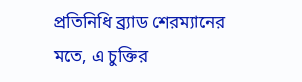প্রতিনিধি ব্র্যাড শেরম্যানের মতে, এ চুক্তির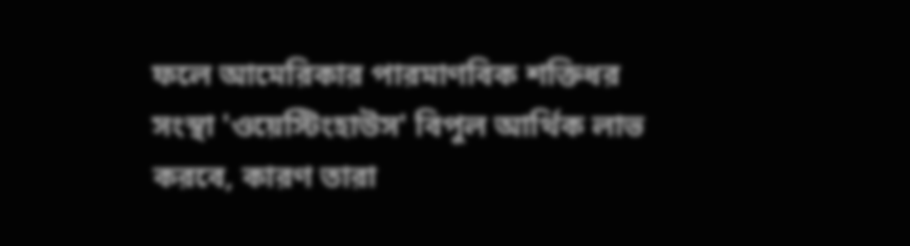ফলে আমেরিকার পারমাণবিক শক্তিধর সংস্থা 'ওয়েস্টিংহাউস' বিপুল আর্থিক লাভ করবে, কারণ তারা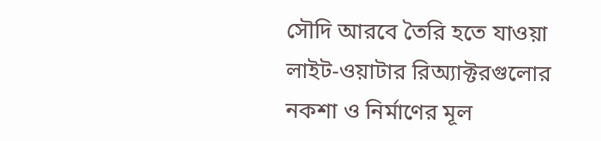সৌদি আরবে তৈরি হতে যাওয়া লাইট-ওয়াটার রিঅ্যাক্টরগুলোর নকশা ও নির্মাণের মূল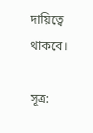দায়িত্বে থাকবে।

সূত্র: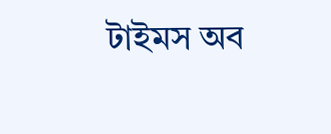টাইমস অব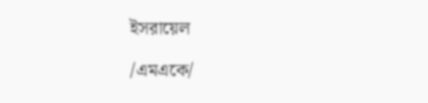ইসরায়েল

/এমএকে/